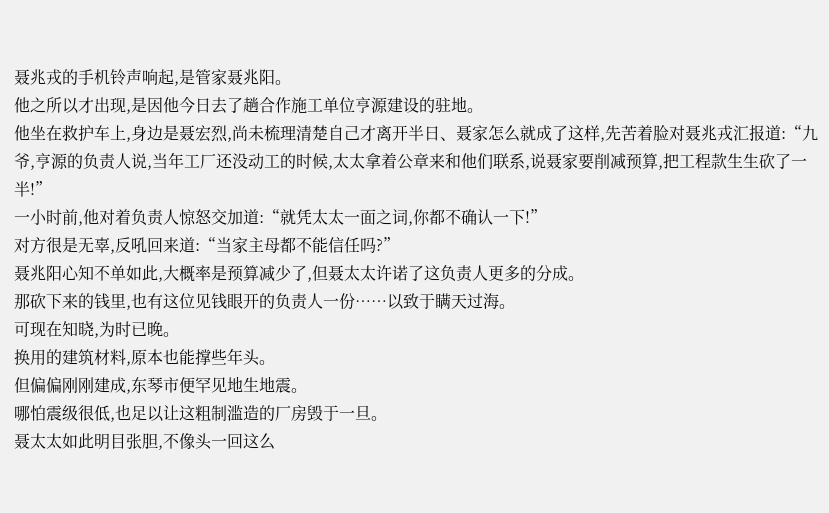聂兆戎的手机铃声响起,是管家聂兆阳。
他之所以才出现,是因他今日去了趟合作施工单位亨源建设的驻地。
他坐在救护车上,身边是聂宏烈,尚未梳理清楚自己才离开半日、聂家怎么就成了这样,先苦着脸对聂兆戎汇报道:“九爷,亨源的负责人说,当年工厂还没动工的时候,太太拿着公章来和他们联系,说聂家要削减预算,把工程款生生砍了一半!”
一小时前,他对着负责人惊怒交加道:“就凭太太一面之词,你都不确认一下!”
对方很是无辜,反吼回来道:“当家主母都不能信任吗?”
聂兆阳心知不单如此,大概率是预算减少了,但聂太太许诺了这负责人更多的分成。
那砍下来的钱里,也有这位见钱眼开的负责人一份……以致于瞒天过海。
可现在知晓,为时已晚。
换用的建筑材料,原本也能撑些年头。
但偏偏刚刚建成,东琴市便罕见地生地震。
哪怕震级很低,也足以让这粗制滥造的厂房毁于一旦。
聂太太如此明目张胆,不像头一回这么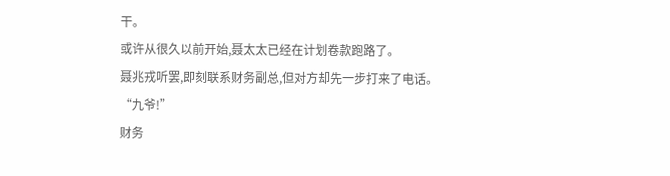干。
或许从很久以前开始,聂太太已经在计划卷款跑路了。
聂兆戎听罢,即刻联系财务副总,但对方却先一步打来了电话。
“九爷!”
财务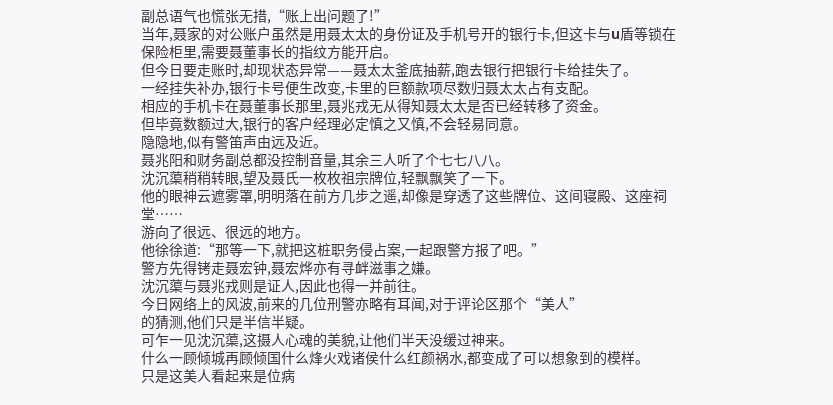副总语气也慌张无措,“账上出问题了!”
当年,聂家的对公账户虽然是用聂太太的身份证及手机号开的银行卡,但这卡与u盾等锁在保险柜里,需要聂董事长的指纹方能开启。
但今日要走账时,却现状态异常——聂太太釜底抽薪,跑去银行把银行卡给挂失了。
一经挂失补办,银行卡号便生改变,卡里的巨额款项尽数归聂太太占有支配。
相应的手机卡在聂董事长那里,聂兆戎无从得知聂太太是否已经转移了资金。
但毕竟数额过大,银行的客户经理必定慎之又慎,不会轻易同意。
隐隐地,似有警笛声由远及近。
聂兆阳和财务副总都没控制音量,其余三人听了个七七八八。
沈沉蕖稍稍转眼,望及聂氏一枚枚祖宗牌位,轻飘飘笑了一下。
他的眼神云遮雾罩,明明落在前方几步之遥,却像是穿透了这些牌位、这间寝殿、这座祠堂……
游向了很远、很远的地方。
他徐徐道:“那等一下,就把这桩职务侵占案,一起跟警方报了吧。”
警方先得铐走聂宏钟,聂宏烨亦有寻衅滋事之嫌。
沈沉蕖与聂兆戎则是证人,因此也得一并前往。
今日网络上的风波,前来的几位刑警亦略有耳闻,对于评论区那个“美人”
的猜测,他们只是半信半疑。
可乍一见沈沉蕖,这摄人心魂的美貌,让他们半天没缓过神来。
什么一顾倾城再顾倾国什么烽火戏诸侯什么红颜祸水,都变成了可以想象到的模样。
只是这美人看起来是位病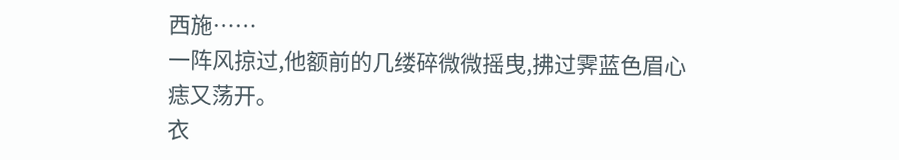西施……
一阵风掠过,他额前的几缕碎微微摇曳,拂过霁蓝色眉心痣又荡开。
衣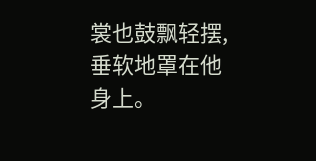裳也鼓飘轻摆,垂软地罩在他身上。